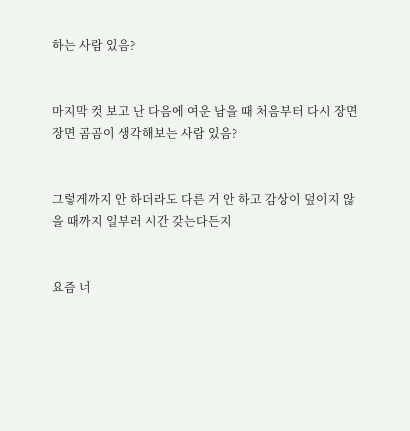하는 사람 있음?


마지막 컷 보고 난 다음에 여운 남을 때 처음부터 다시 장면장면 곰곰이 생각해보는 사람 있음?


그렇게까지 안 하더라도 다른 거 안 하고 감상이 덮이지 않을 때까지 일부러 시간 갖는다든지


요즘 너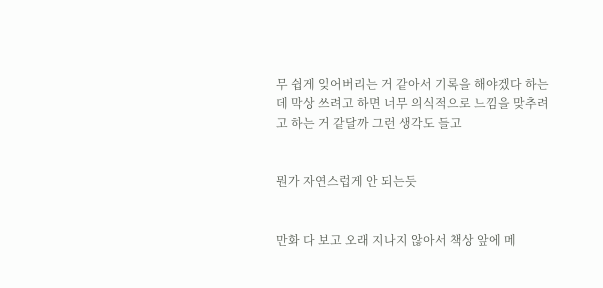무 쉽게 잊어버리는 거 같아서 기록을 해야겠다 하는데 막상 쓰려고 하면 너무 의식적으로 느낌을 맞추려고 하는 거 같달까 그런 생각도 들고


뭔가 자연스럽게 안 되는듯


만화 다 보고 오래 지나지 않아서 책상 앞에 메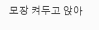모장 켜두고 앉아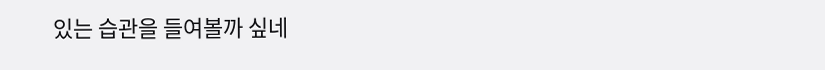있는 습관을 들여볼까 싶네